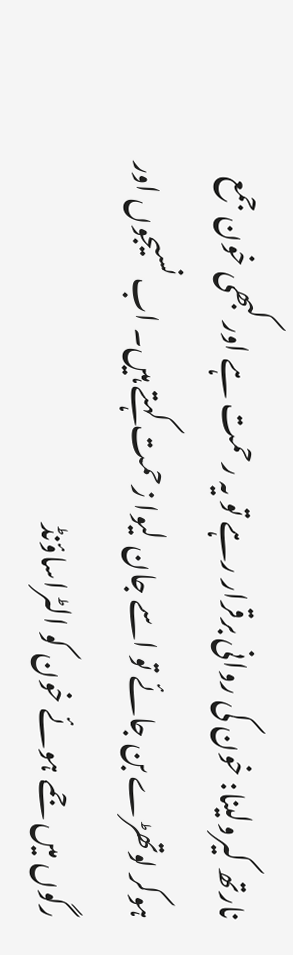نارتھ کیرولینا: خون کی روانی برقرار رہے تو یہ رحمت ہے اور کبھی خون جمع ہوکر لوتھڑے بن جائے تو اسے جان لیوا زحمت کہتے ہیں۔ اب نسیجوں اور رگوں میں جمے ہوئے خون کو الٹراساؤنڈ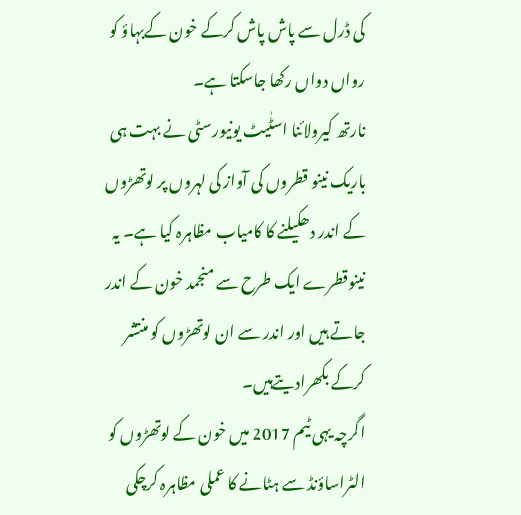کی ڈرل سے پاش پاش کرکے خون کےبہاؤ کو رواں دواں رکھا جاسکتا ہے۔
نارتھ کیرولائنا اسٹٰیٹ یونیورسٹی نے بہت ہی باریک نینو قطروں کی آواز کی لہروں پر لوتھڑوں کے اندر دھکیلنے کا کامیاب مظاہرہ کیا ہے۔ یہ نینوقطرے ایک طرح سے منجمد خون کے اندر جاتے ہیں اور اندر سے ان لوتھڑوں کو منتشر کرکے بکھرادیتےہیں۔
اگرچہ یہی ٹیم 2017 میں خون کے لوتھڑوں کو الٹراساؤنڈ سے ہٹانے کا عملی مظاہرہ کرچکی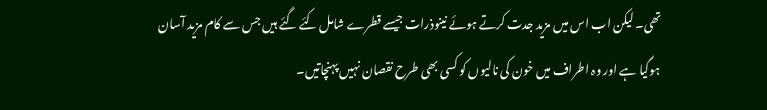تھی۔ لیکن اب اس میں مزید جدت کرتے ہوئے نینوذرات جیسے قطرے شامل کئے گئے ہیں جس سے کام مزید آسان ہوگیا ہے اور وہ اطراف میں خون کی نالیوں کو کسی بھی طرح نقصان نہیں پہنچاتیں۔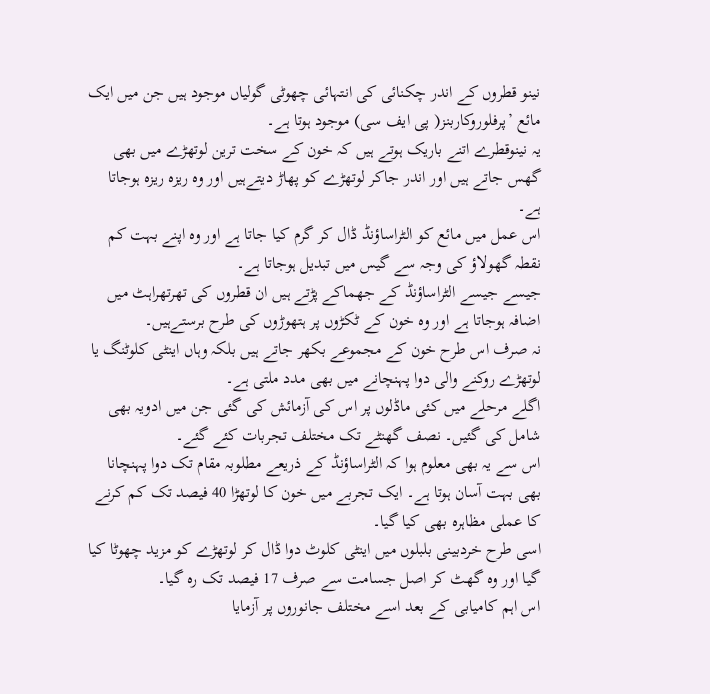نینو قطروں کے اندر چکنائی کی انتہائی چھوٹی گولیاں موجود ہیں جن میں ایک مائع ’پرفلوروکاربنز( پی ایف سی) موجود ہوتا ہے۔
یہ نینوقطرے اتنے باریک ہوتے ہیں کہ خون کے سخت ترین لوتھڑے میں بھی گھس جاتے ہیں اور اندر جاکر لوتھڑے کو پھاڑ دیتےہیں اور وہ ریزہ ریزہ ہوجاتا ہے۔
اس عمل میں مائع کو الٹراساؤنڈ ڈال کر گرم کیا جاتا ہے اور وہ اپنے بہت کم نقطہ گھولاؤ کی وجہ سے گیس میں تبدیل ہوجاتا ہے۔
جیسے جیسے الٹراساؤنڈ کے جھماکے پڑتے ہیں ان قطروں کی تھرتھراہٹ میں اضافہ ہوجاتا ہے اور وہ خون کے ٹکڑوں پر ہتھوڑوں کی طرح برستےہیں۔
نہ صرف اس طرح خون کے مجموعے بکھر جاتے ہیں بلکہ وہاں اینٹی کلوٹنگ یا لوتھڑے روکنے والی دوا پہنچانے میں بھی مدد ملتی ہے۔
اگلے مرحلے میں کئی ماڈلوں پر اس کی آزمائش کی گئی جن میں ادویہ بھی شامل کی گئیں۔ نصف گھنٹے تک مختلف تجربات کئے گئے۔
اس سے یہ بھی معلوم ہوا کہ الٹراساؤنڈ کے ذریعے مطلوبہ مقام تک دوا پہنچانا بھی بہت آسان ہوتا ہے۔ ایک تجربے میں خون کا لوتھڑا 40 فیصد تک کم کرنے کا عملی مظاہرہ بھی کیا گیا۔
اسی طرح خردبینی بلبلوں میں اینٹی کلوٹ دوا ڈال کر لوتھڑے کو مزید چھوٹا کیا گیا اور وہ گھٹ کر اصل جسامت سے صرف 17 فیصد تک رہ گیا۔
اس اہم کامیابی کے بعد اسے مختلف جانوروں پر آزمایا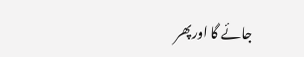جائے گا اورپھر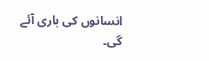انسانوں کی باری آئے گی۔